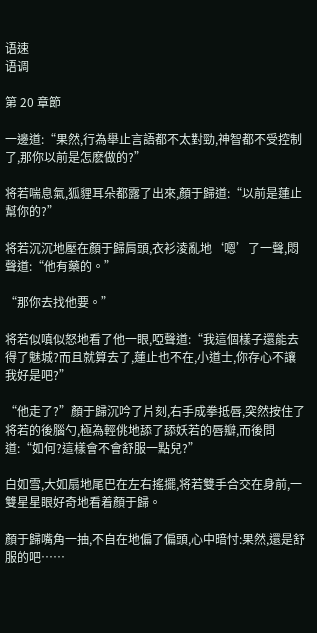语速
语调

第 20 章節

一邊道:“果然,行為舉止言語都不太對勁,神智都不受控制了,那你以前是怎麽做的?”

将若喘息氣,狐貍耳朵都露了出來,顏于歸道:“以前是蓮止幫你的?”

将若沉沉地壓在顏于歸肩頭,衣衫淩亂地‘嗯’了一聲,悶聲道:“他有藥的。”

“那你去找他要。”

将若似嗔似怒地看了他一眼,啞聲道:“我這個樣子還能去得了魅城?而且就算去了,蓮止也不在,小道士,你存心不讓我好是吧?”

“他走了?”顏于歸沉吟了片刻,右手成拳抵唇,突然按住了将若的後腦勺,極為輕佻地舔了舔妖若的唇瓣,而後問道:“如何?這樣會不會舒服一點兒?”

白如雪,大如扇地尾巴在左右搖擺,将若雙手合交在身前,一雙星星眼好奇地看着顏于歸。

顏于歸嘴角一抽,不自在地偏了偏頭,心中暗忖:果然,還是舒服的吧……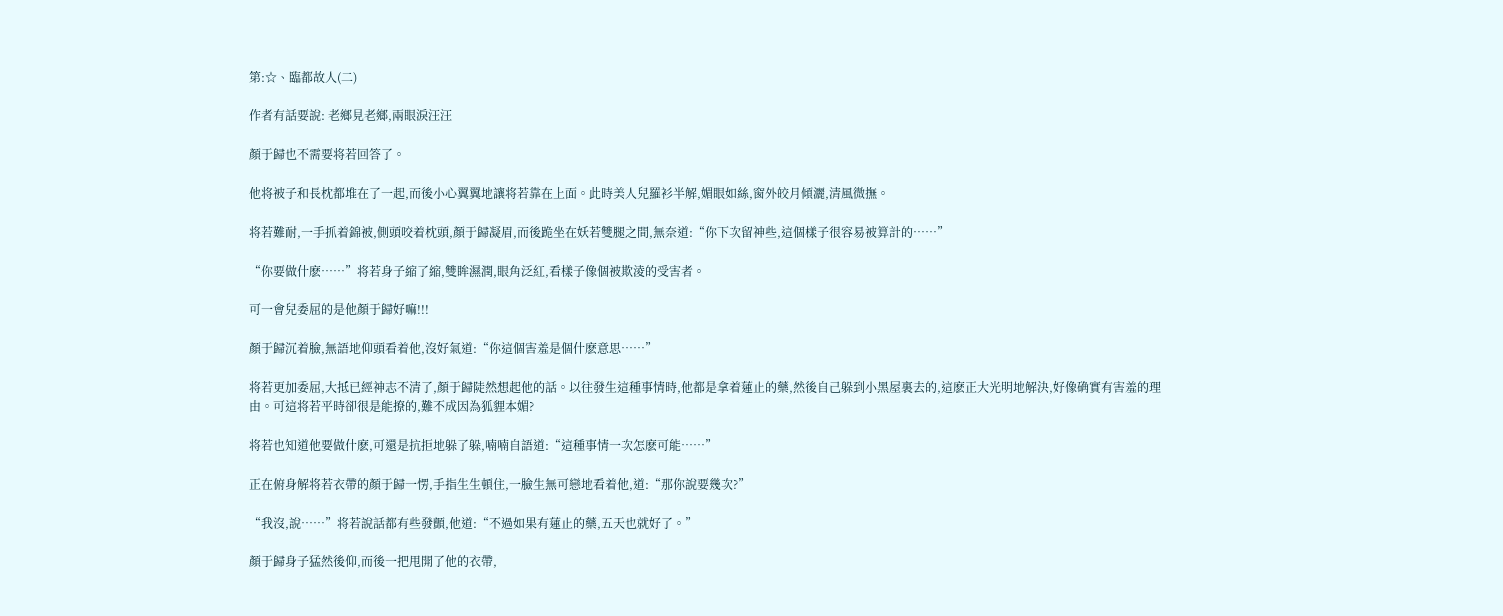第:☆、臨都故人(二)

作者有話要說: 老鄉見老鄉,兩眼淚汪汪

顏于歸也不需要将若回答了。

他将被子和長枕都堆在了一起,而後小心翼翼地讓将若靠在上面。此時美人兒羅衫半解,媚眼如絲,窗外皎月傾灑,清風微撫。

将若難耐,一手抓着錦被,側頭咬着枕頭,顏于歸凝眉,而後跪坐在妖若雙腿之間,無奈道:“你下次留神些,這個樣子很容易被算計的……”

“你要做什麽……”将若身子縮了縮,雙眸濕潤,眼角泛紅,看樣子像個被欺淩的受害者。

可一會兒委屈的是他顏于歸好嘛!!!

顏于歸沉着臉,無語地仰頭看着他,沒好氣道:“你這個害羞是個什麽意思……”

将若更加委屈,大抵已經神志不清了,顏于歸陡然想起他的話。以往發生這種事情時,他都是拿着蓮止的藥,然後自己躲到小黑屋裏去的,這麽正大光明地解決,好像确實有害羞的理由。可這将若平時卻很是能撩的,難不成因為狐貍本媚?

将若也知道他要做什麽,可還是抗拒地躲了躲,喃喃自語道:“這種事情一次怎麽可能……”

正在俯身解将若衣帶的顏于歸一愣,手指生生頓住,一臉生無可戀地看着他,道:“那你說要幾次?”

“我沒,說……”将若說話都有些發顫,他道:“不過如果有蓮止的藥,五天也就好了。”

顏于歸身子猛然後仰,而後一把甩開了他的衣帶,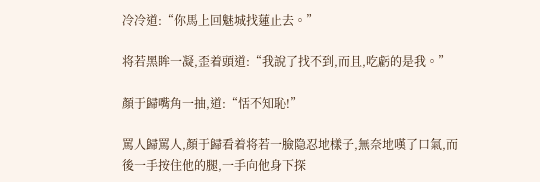冷冷道:“你馬上回魅城找蓮止去。”

将若黑眸一凝,歪着頭道:“我說了找不到,而且,吃虧的是我。”

顏于歸嘴角一抽,道:“恬不知恥!”

罵人歸罵人,顏于歸看着将若一臉隐忍地樣子,無奈地嘆了口氣,而後一手按住他的腿,一手向他身下探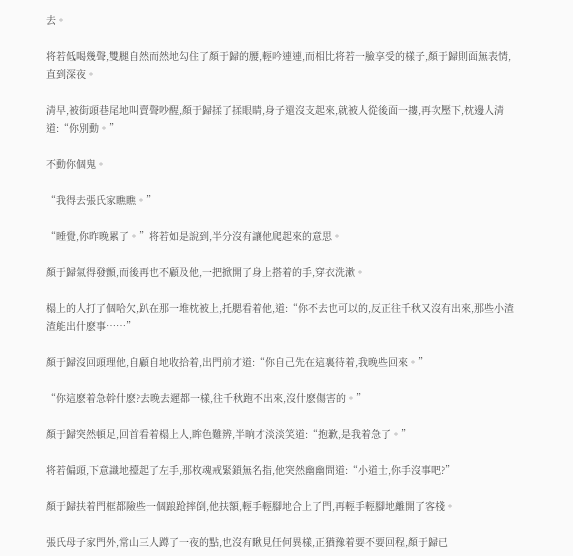去。

将若低喝幾聲,雙腿自然而然地勾住了顏于歸的腰,輕吟連連,而相比将若一臉享受的樣子,顏于歸則面無表情,直到深夜。

清早,被街頭巷尾地叫賣聲吵醒,顏于歸揉了揉眼睛,身子還沒支起來,就被人從後面一摟,再次壓下,枕邊人清道:“你別動。”

不動你個鬼。

“我得去張氏家瞧瞧。”

“睡覺,你昨晚累了。”将若如是說到,半分沒有讓他爬起來的意思。

顏于歸氣得發顫,而後再也不顧及他,一把掀開了身上搭着的手,穿衣洗漱。

榻上的人打了個哈欠,趴在那一堆枕被上,托腮看着他,道:“你不去也可以的,反正往千秋又沒有出來,那些小渣渣能出什麽事……”

顏于歸沒回頭理他,自顧自地收拾着,出門前才道:“你自己先在這裏待着,我晚些回來。”

“你這麽着急幹什麽?去晚去遲都一樣,往千秋跑不出來,沒什麽傷害的。”

顏于歸突然頓足,回首看着榻上人,眸色難辨,半晌才淡淡笑道:“抱歉,是我着急了。”

将若偏頭,下意識地擡起了左手,那枚魂戒緊鎖無名指,他突然幽幽問道:“小道士,你手沒事吧?”

顏于歸扶着門框都險些一個踉跄摔倒,他扶額,輕手輕腳地合上了門,再輕手輕腳地離開了客棧。

張氏母子家門外,常山三人蹲了一夜的點,也沒有瞅見任何異樣,正猶豫着要不要回程,顏于歸已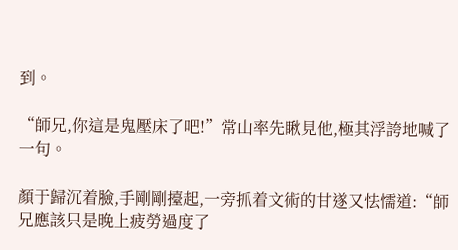到。

“師兄,你這是鬼壓床了吧!”常山率先瞅見他,極其浮誇地喊了一句。

顏于歸沉着臉,手剛剛擡起,一旁抓着文術的甘遂又怯懦道:“師兄應該只是晚上疲勞過度了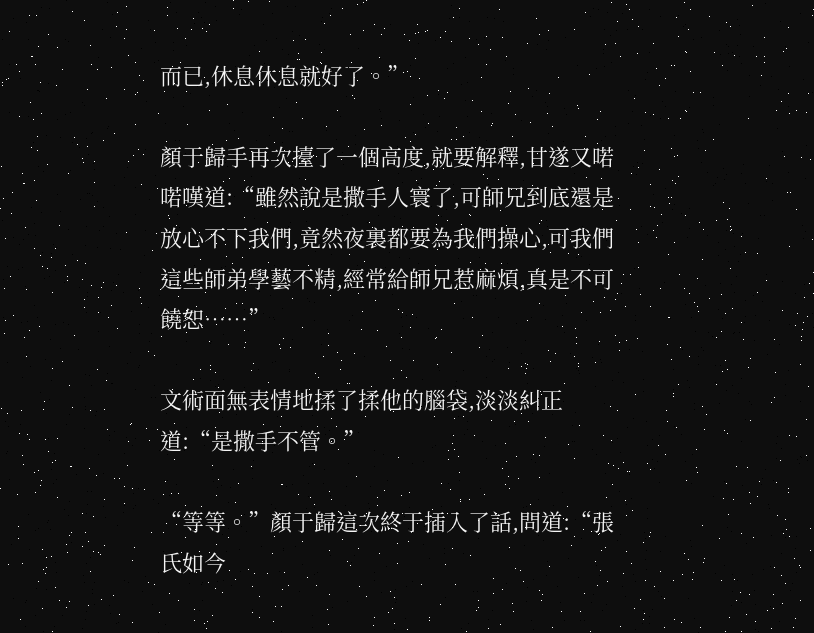而已,休息休息就好了。”

顏于歸手再次擡了一個高度,就要解釋,甘遂又喏喏嘆道:“雖然說是撒手人寰了,可師兄到底還是放心不下我們,竟然夜裏都要為我們操心,可我們這些師弟學藝不精,經常給師兄惹麻煩,真是不可饒恕……”

文術面無表情地揉了揉他的腦袋,淡淡糾正道:“是撒手不管。”

“等等。”顏于歸這次終于插入了話,問道:“張氏如今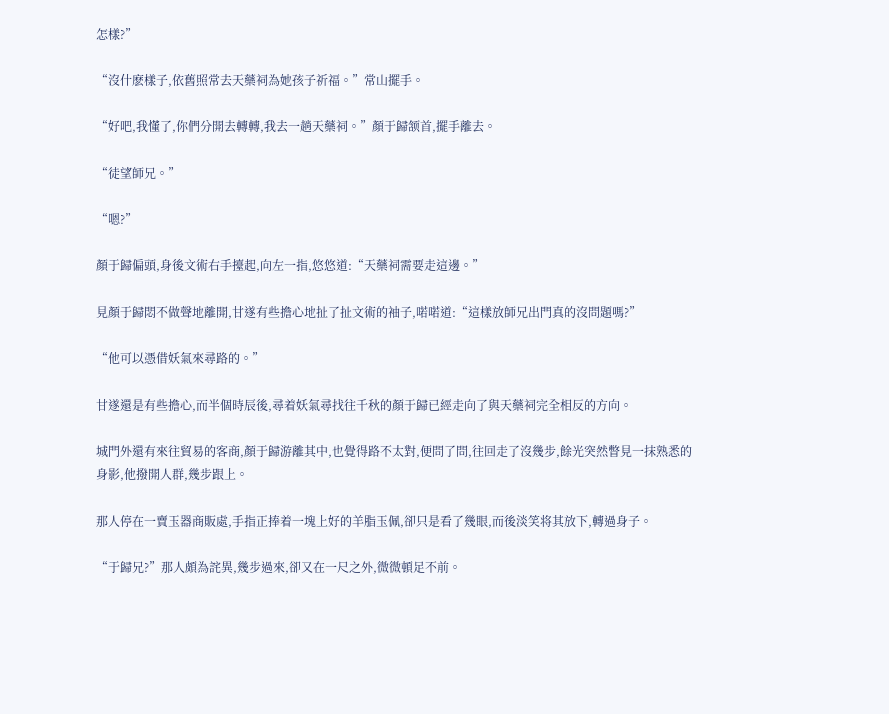怎樣?”

“沒什麽樣子,依舊照常去天藥祠為她孩子祈福。”常山擺手。

“好吧,我懂了,你們分開去轉轉,我去一趟天藥祠。”顏于歸颔首,擺手離去。

“徒望師兄。”

“嗯?”

顏于歸偏頭,身後文術右手擡起,向左一指,悠悠道:“天藥祠需要走這邊。”

見顏于歸悶不做聲地離開,甘遂有些擔心地扯了扯文術的袖子,喏喏道:“這樣放師兄出門真的沒問題嗎?”

“他可以憑借妖氣來尋路的。”

甘遂還是有些擔心,而半個時辰後,尋着妖氣尋找往千秋的顏于歸已經走向了與天藥祠完全相反的方向。

城門外還有來往貿易的客商,顏于歸游離其中,也覺得路不太對,便問了問,往回走了沒幾步,餘光突然瞥見一抹熟悉的身影,他撥開人群,幾步跟上。

那人停在一賣玉器商販處,手指正捧着一塊上好的羊脂玉佩,卻只是看了幾眼,而後淡笑将其放下,轉過身子。

“于歸兄?”那人頗為詫異,幾步過來,卻又在一尺之外,微微頓足不前。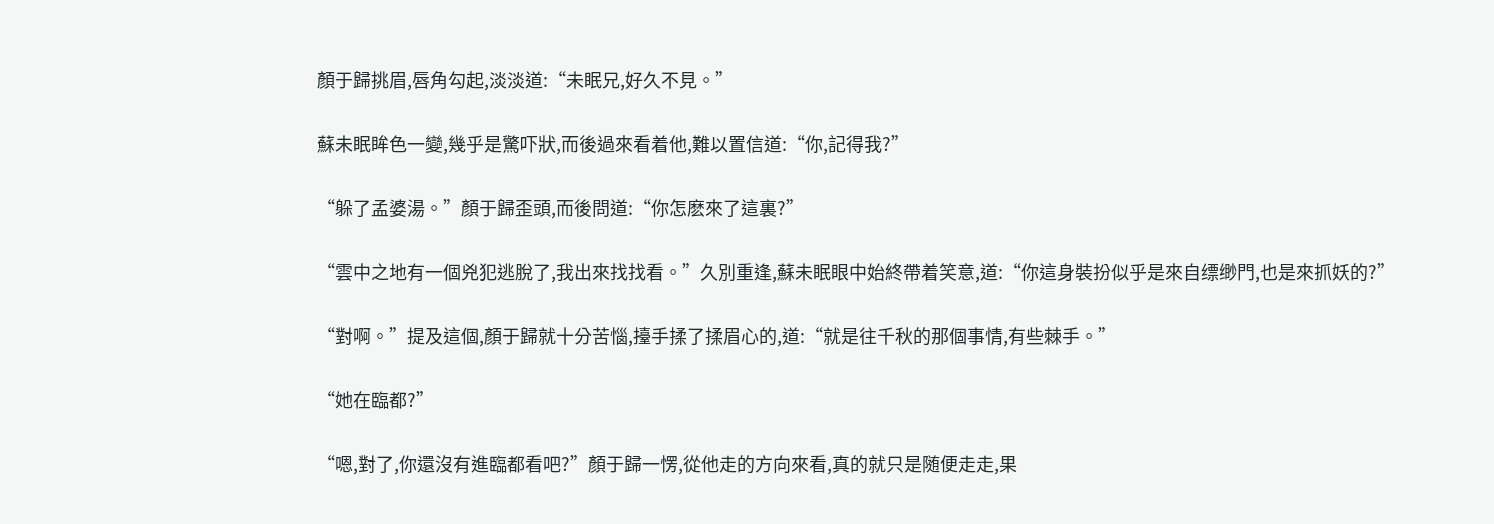顏于歸挑眉,唇角勾起,淡淡道:“未眠兄,好久不見。”

蘇未眠眸色一變,幾乎是驚吓狀,而後過來看着他,難以置信道:“你,記得我?”

“躲了孟婆湯。”顏于歸歪頭,而後問道:“你怎麽來了這裏?”

“雲中之地有一個兇犯逃脫了,我出來找找看。”久別重逢,蘇未眠眼中始終帶着笑意,道:“你這身裝扮似乎是來自缥缈門,也是來抓妖的?”

“對啊。”提及這個,顏于歸就十分苦惱,擡手揉了揉眉心的,道:“就是往千秋的那個事情,有些棘手。”

“她在臨都?”

“嗯,對了,你還沒有進臨都看吧?”顏于歸一愣,從他走的方向來看,真的就只是随便走走,果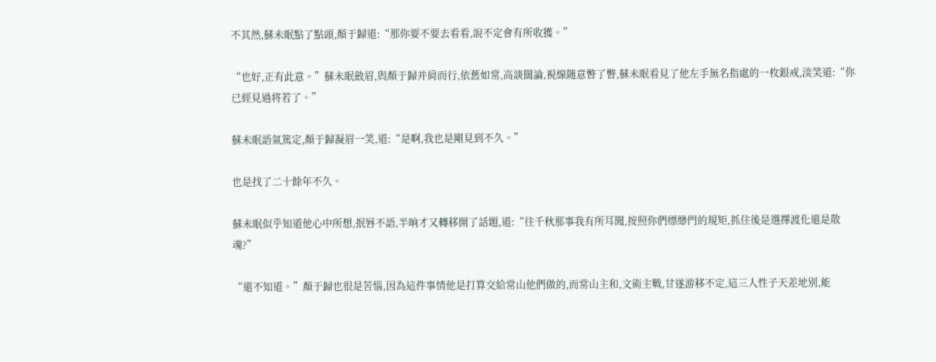不其然,蘇未眠點了點頭,顏于歸道:“那你要不要去看看,說不定會有所收獲。”

“也好,正有此意。”蘇未眠斂眉,與顏于歸并肩而行,依舊如常,高談闊論,視線随意瞥了瞥,蘇未眠看見了他左手無名指處的一枚銀戒,淡笑道:“你已經見過将若了。”

蘇未眠語氣篤定,顏于歸凝眉一笑,道:“是啊,我也是剛見到不久。”

也是找了二十餘年不久。

蘇未眠似乎知道他心中所想,抿唇不語,半晌才又轉移開了話題,道:“往千秋那事我有所耳聞,按照你們缥缈門的規矩,抓住後是選擇渡化還是散魂?”

“還不知道。”顏于歸也很是苦惱,因為這件事情他是打算交給常山他們做的,而常山主和,文術主戰,甘遂游移不定,這三人性子天差地別,能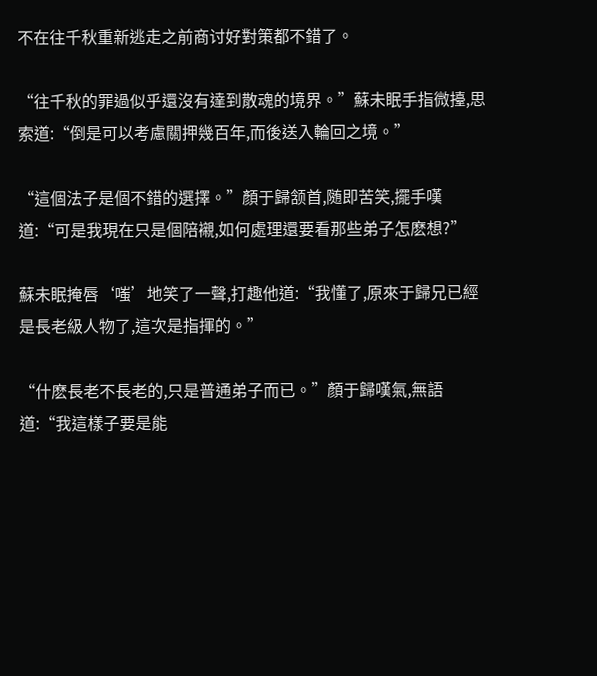不在往千秋重新逃走之前商讨好對策都不錯了。

“往千秋的罪過似乎還沒有達到散魂的境界。”蘇未眠手指微擡,思索道:“倒是可以考慮關押幾百年,而後送入輪回之境。”

“這個法子是個不錯的選擇。”顏于歸颔首,随即苦笑,擺手嘆道:“可是我現在只是個陪襯,如何處理還要看那些弟子怎麽想?”

蘇未眠掩唇‘嗤’地笑了一聲,打趣他道:“我懂了,原來于歸兄已經是長老級人物了,這次是指揮的。”

“什麽長老不長老的,只是普通弟子而已。”顏于歸嘆氣,無語道:“我這樣子要是能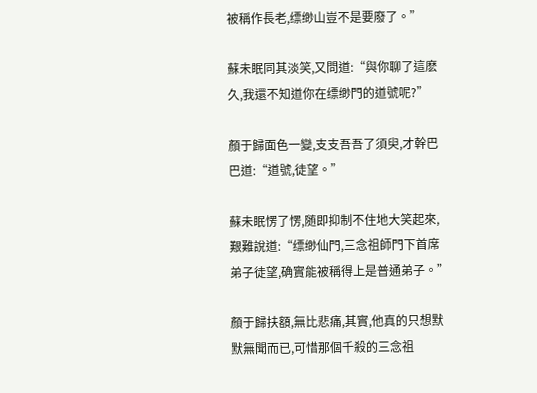被稱作長老,缥缈山豈不是要廢了。”

蘇未眠同其淡笑,又問道:“與你聊了這麽久,我還不知道你在缥缈門的道號呢?”

顏于歸面色一變,支支吾吾了須臾,才幹巴巴道:“道號,徒望。”

蘇未眠愣了愣,随即抑制不住地大笑起來,艱難說道:“缥缈仙門,三念祖師門下首席弟子徒望,确實能被稱得上是普通弟子。”

顏于歸扶額,無比悲痛,其實,他真的只想默默無聞而已,可惜那個千殺的三念祖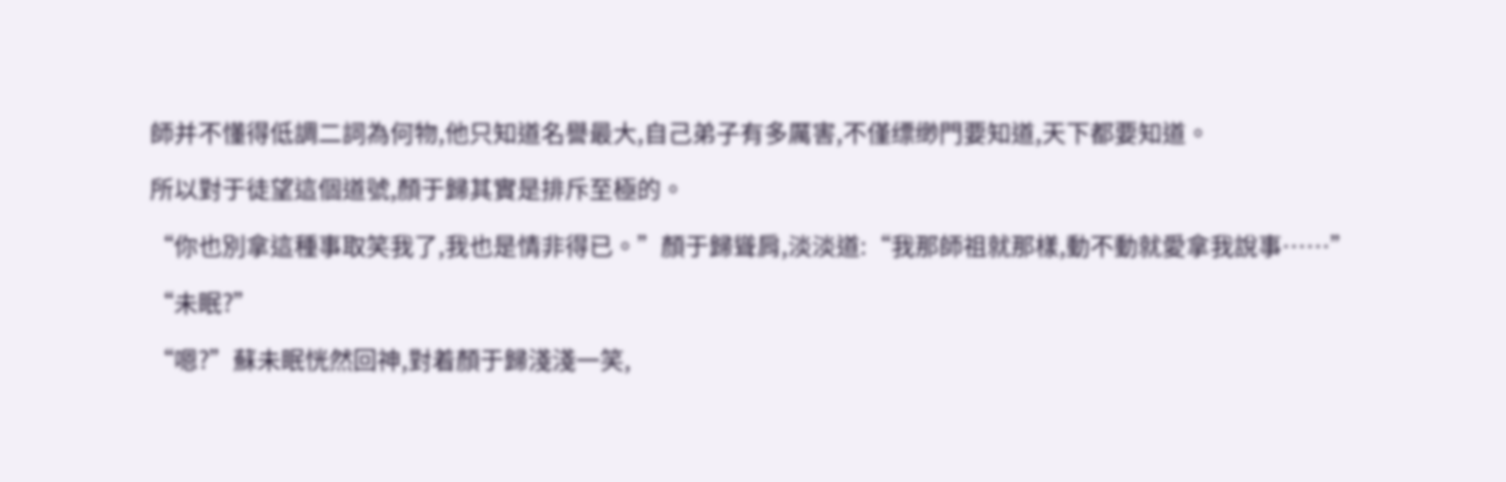師并不懂得低調二詞為何物,他只知道名譽最大,自己弟子有多厲害,不僅缥缈門要知道,天下都要知道。

所以對于徒望這個道號,顏于歸其實是排斥至極的。

“你也別拿這種事取笑我了,我也是情非得已。”顏于歸聳肩,淡淡道:“我那師祖就那樣,動不動就愛拿我說事……”

“未眠?”

“嗯?”蘇未眠恍然回神,對着顏于歸淺淺一笑,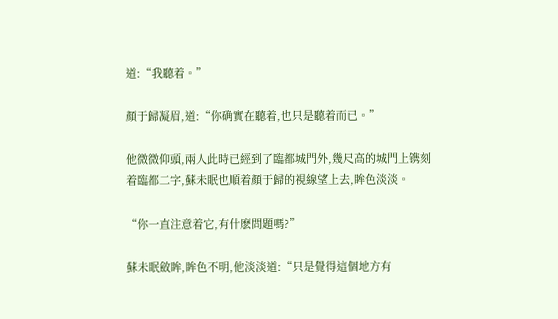道:“我聽着。”

顏于歸凝眉,道:“你确實在聽着,也只是聽着而已。”

他微微仰頭,兩人此時已經到了臨都城門外,幾尺高的城門上镌刻着臨都二字,蘇未眠也順着顏于歸的視線望上去,眸色淡淡。

“你一直注意着它,有什麽問題嗎?”

蘇未眠斂眸,眸色不明,他淡淡道:“只是覺得這個地方有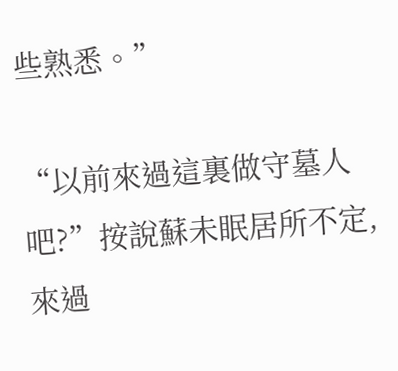些熟悉。”

“以前來過這裏做守墓人吧?”按說蘇未眠居所不定,來過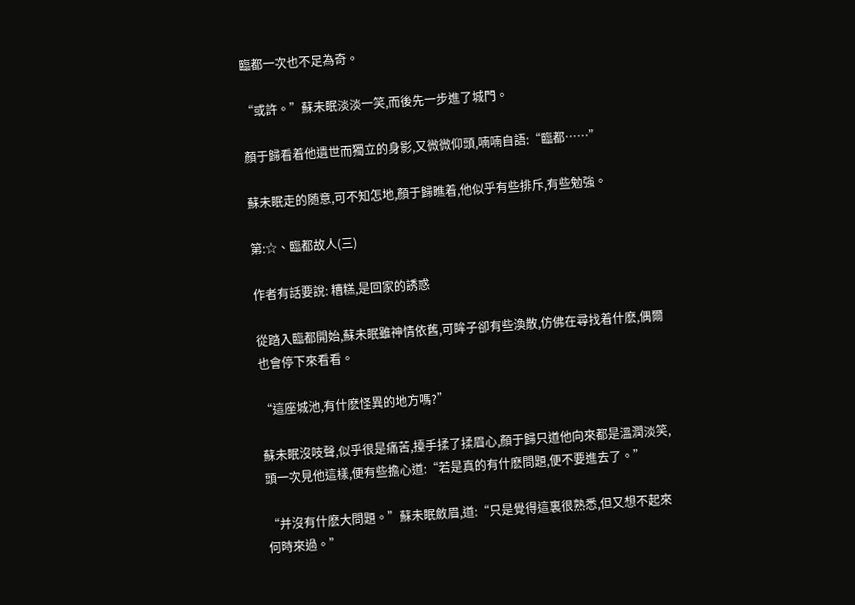臨都一次也不足為奇。

“或許。”蘇未眠淡淡一笑,而後先一步進了城門。

顏于歸看着他遺世而獨立的身影,又微微仰頭,喃喃自語:“臨都……”

蘇未眠走的随意,可不知怎地,顏于歸瞧着,他似乎有些排斥,有些勉強。

第:☆、臨都故人(三)

作者有話要說: 糟糕,是回家的誘惑

從踏入臨都開始,蘇未眠雖神情依舊,可眸子卻有些渙散,仿佛在尋找着什麽,偶爾也會停下來看看。

“這座城池,有什麽怪異的地方嗎?”

蘇未眠沒吱聲,似乎很是痛苦,擡手揉了揉眉心,顏于歸只道他向來都是溫潤淡笑,頭一次見他這樣,便有些擔心道:“若是真的有什麽問題,便不要進去了。”

“并沒有什麽大問題。”蘇未眠斂眉,道:“只是覺得這裏很熟悉,但又想不起來何時來過。”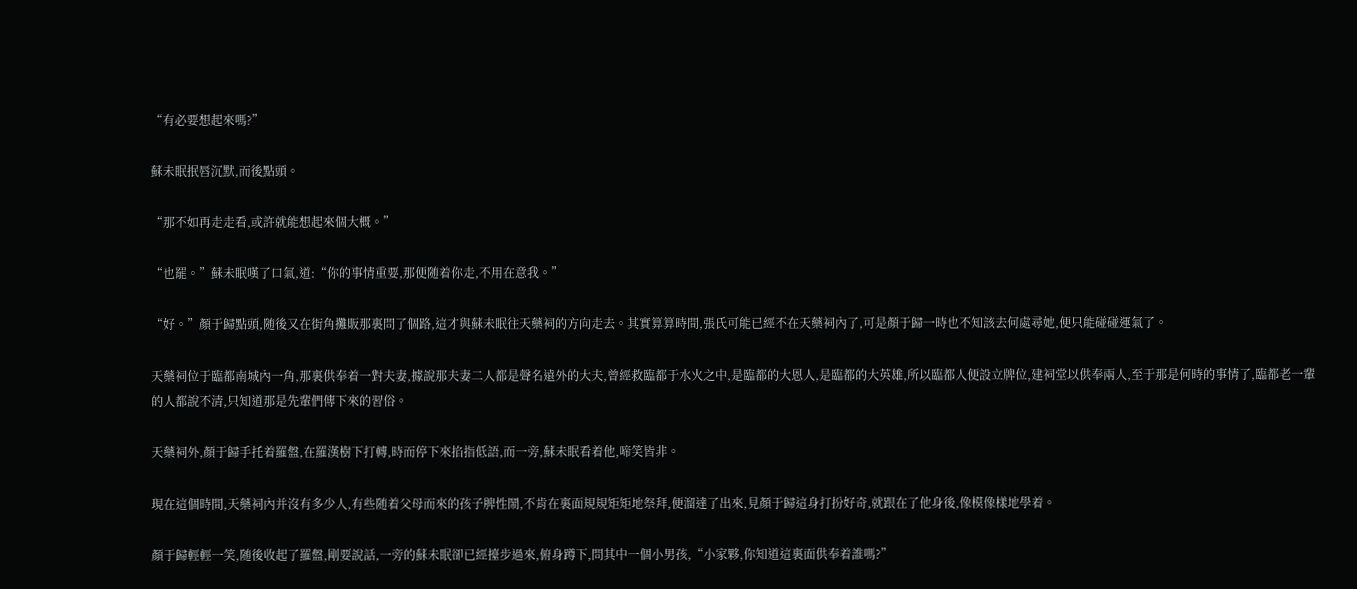“有必要想起來嗎?”

蘇未眠抿唇沉默,而後點頭。

“那不如再走走看,或許就能想起來個大概。”

“也罷。”蘇未眠嘆了口氣,道:“你的事情重要,那便随着你走,不用在意我。”

“好。”顏于歸點頭,随後又在街角攤販那裏問了個路,這才與蘇未眠往天藥祠的方向走去。其實算算時間,張氏可能已經不在天藥祠內了,可是顏于歸一時也不知該去何處尋她,便只能碰碰運氣了。

天藥祠位于臨都南城內一角,那裏供奉着一對夫妻,據說那夫妻二人都是聲名遠外的大夫,曾經救臨都于水火之中,是臨都的大恩人,是臨都的大英雄,所以臨都人便設立牌位,建祠堂以供奉兩人,至于那是何時的事情了,臨都老一輩的人都說不清,只知道那是先輩們傳下來的習俗。

天藥祠外,顏于歸手托着羅盤,在羅漢樹下打轉,時而停下來掐指低語,而一旁,蘇未眠看着他,啼笑皆非。

現在這個時間,天藥祠內并沒有多少人,有些随着父母而來的孩子脾性鬧,不肯在裏面規規矩矩地祭拜,便溜達了出來,見顏于歸這身打扮好奇,就跟在了他身後,像模像樣地學着。

顏于歸輕輕一笑,随後收起了羅盤,剛要說話,一旁的蘇未眠卻已經擡步過來,俯身蹲下,問其中一個小男孩,“小家夥,你知道這裏面供奉着誰嗎?”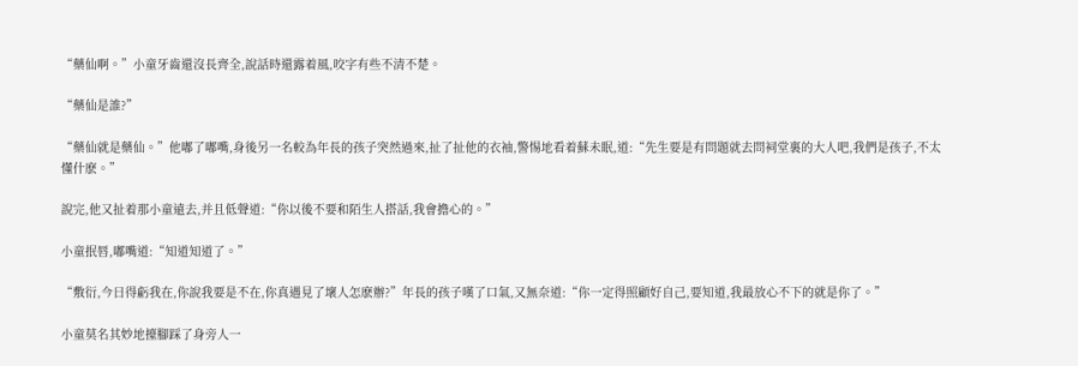“藥仙啊。”小童牙齒還沒長齊全,說話時還露着風,咬字有些不清不楚。

“藥仙是誰?”

“藥仙就是藥仙。”他嘟了嘟嘴,身後另一名較為年長的孩子突然過來,扯了扯他的衣袖,警惕地看着蘇未眠,道:“先生要是有問題就去問祠堂裏的大人吧,我們是孩子,不太懂什麽。”

說完,他又扯着那小童遠去,并且低聲道:“你以後不要和陌生人搭話,我會擔心的。”

小童抿唇,嘟嘴道:“知道知道了。”

“敷衍,今日得虧我在,你說我要是不在,你真遇見了壞人怎麽辦?”年長的孩子嘆了口氣,又無奈道:“你一定得照顧好自己,要知道,我最放心不下的就是你了。”

小童莫名其妙地擡腳踩了身旁人一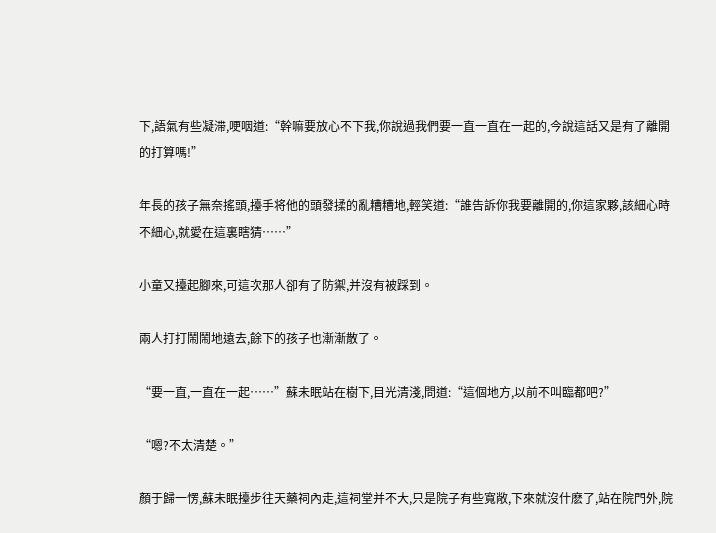下,語氣有些凝滞,哽咽道:“幹嘛要放心不下我,你說過我們要一直一直在一起的,今說這話又是有了離開的打算嗎!”

年長的孩子無奈搖頭,擡手将他的頭發揉的亂糟糟地,輕笑道:“誰告訴你我要離開的,你這家夥,該細心時不細心,就愛在這裏瞎猜……”

小童又擡起腳來,可這次那人卻有了防禦,并沒有被踩到。

兩人打打鬧鬧地遠去,餘下的孩子也漸漸散了。

“要一直,一直在一起……”蘇未眠站在樹下,目光清淺,問道:“這個地方,以前不叫臨都吧?”

“嗯?不太清楚。”

顏于歸一愣,蘇未眠擡步往天藥祠內走,這祠堂并不大,只是院子有些寬敞,下來就沒什麽了,站在院門外,院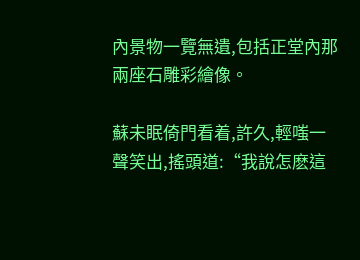內景物一覽無遺,包括正堂內那兩座石雕彩繪像。

蘇未眠倚門看着,許久,輕嗤一聲笑出,搖頭道:“我說怎麽這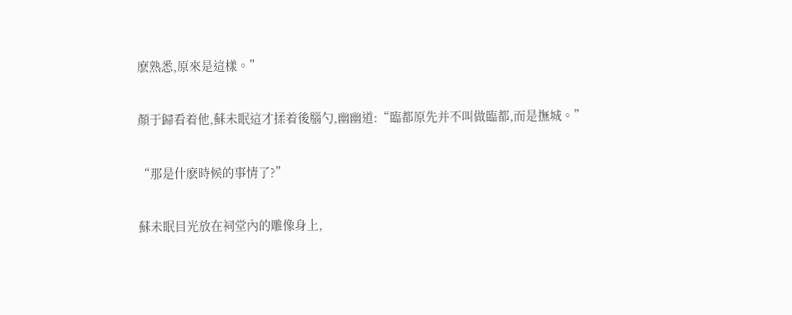麽熟悉,原來是這樣。”

顏于歸看着他,蘇未眠這才揉着後腦勺,幽幽道:“臨都原先并不叫做臨都,而是撫城。”

“那是什麽時候的事情了?”

蘇未眠目光放在祠堂內的雕像身上,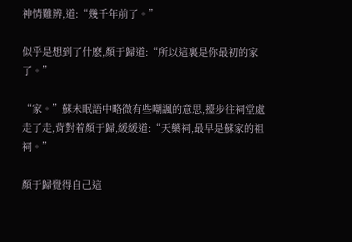神情難辨,道:“幾千年前了。”

似乎是想到了什麽,顏于歸道:“所以這裏是你最初的家了。”

“家。”蘇未眠語中略微有些嘲諷的意思,擡步往祠堂處走了走,背對着顏于歸,緩緩道:“天藥祠,最早是蘇家的祖祠。”

顏于歸覺得自己這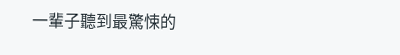一輩子聽到最驚悚的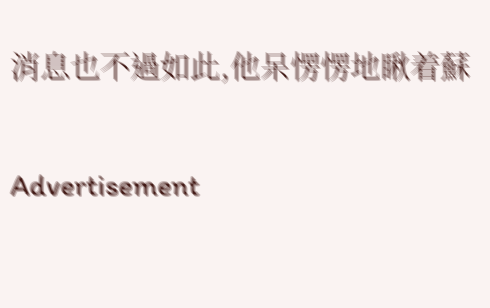消息也不過如此,他呆愣愣地瞅着蘇

Advertisement